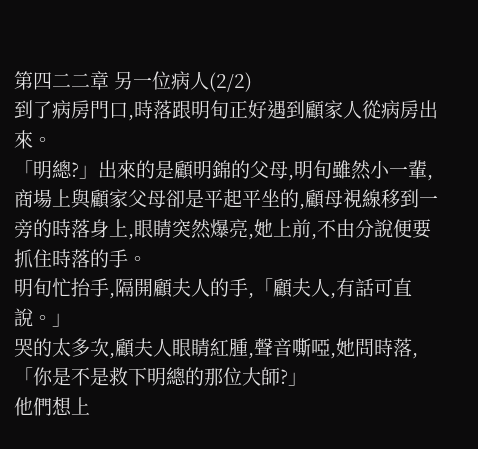第四二二章 另一位病人(2/2)
到了病房門口,時落跟明旬正好遇到顧家人從病房出來。
「明總?」出來的是顧明錦的父母,明旬雖然小一輩,商場上與顧家父母卻是平起平坐的,顧母視線移到一旁的時落身上,眼睛突然爆亮,她上前,不由分說便要抓住時落的手。
明旬忙抬手,隔開顧夫人的手,「顧夫人,有話可直說。」
哭的太多次,顧夫人眼睛紅腫,聲音嘶啞,她問時落,「你是不是救下明總的那位大師?」
他們想上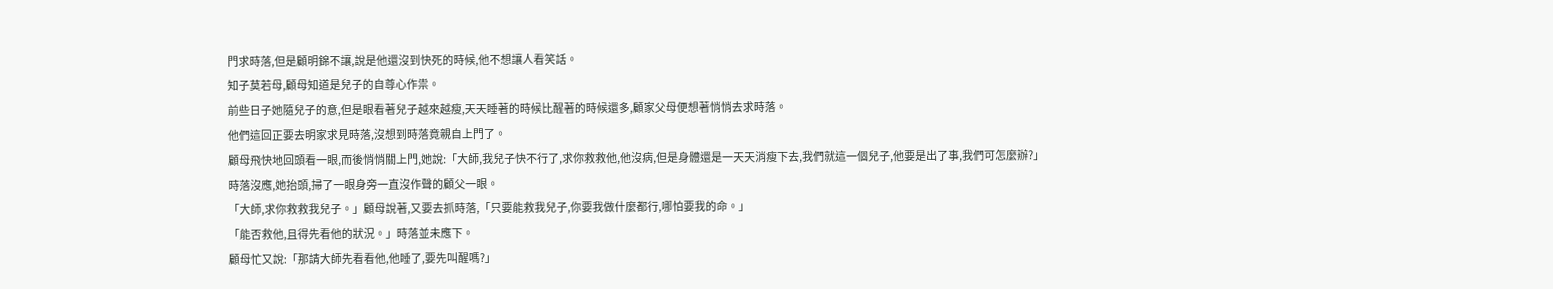門求時落,但是顧明錦不讓,說是他還沒到快死的時候,他不想讓人看笑話。
知子莫若母,顧母知道是兒子的自尊心作祟。
前些日子她隨兒子的意,但是眼看著兒子越來越瘦,天天睡著的時候比醒著的時候還多,顧家父母便想著悄悄去求時落。
他們這回正要去明家求見時落,沒想到時落竟親自上門了。
顧母飛快地回頭看一眼,而後悄悄關上門,她說:「大師,我兒子快不行了,求你救救他,他沒病,但是身體還是一天天消瘦下去,我們就這一個兒子,他要是出了事,我們可怎麼辦?」
時落沒應,她抬頭,掃了一眼身旁一直沒作聲的顧父一眼。
「大師,求你救救我兒子。」顧母說著,又要去抓時落,「只要能救我兒子,你要我做什麼都行,哪怕要我的命。」
「能否救他,且得先看他的狀況。」時落並未應下。
顧母忙又說:「那請大師先看看他,他睡了,要先叫醒嗎?」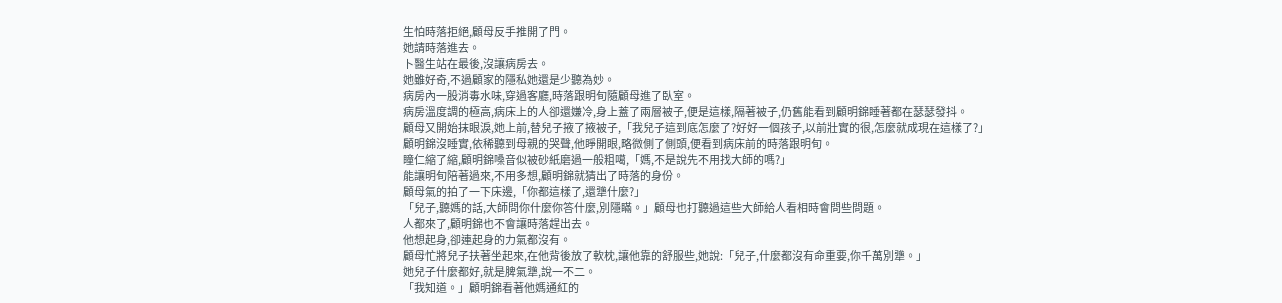生怕時落拒絕,顧母反手推開了門。
她請時落進去。
卜醫生站在最後,沒讓病房去。
她雖好奇,不過顧家的隱私她還是少聽為妙。
病房內一股消毒水味,穿過客廳,時落跟明旬隨顧母進了臥室。
病房溫度調的極高,病床上的人卻還嫌冷,身上蓋了兩層被子,便是這樣,隔著被子,仍舊能看到顧明錦睡著都在瑟瑟發抖。
顧母又開始抹眼淚,她上前,替兒子掖了掖被子,「我兒子這到底怎麼了?好好一個孩子,以前壯實的很,怎麼就成現在這樣了?」
顧明錦沒睡實,依稀聽到母親的哭聲,他睜開眼,略微側了側頭,便看到病床前的時落跟明旬。
瞳仁縮了縮,顧明錦嗓音似被砂紙磨過一般粗噶,「媽,不是說先不用找大師的嗎?」
能讓明旬陪著過來,不用多想,顧明錦就猜出了時落的身份。
顧母氣的拍了一下床邊,「你都這樣了,還犟什麼?」
「兒子,聽媽的話,大師問你什麼你答什麼,別隱瞞。」顧母也打聽過這些大師給人看相時會問些問題。
人都來了,顧明錦也不會讓時落趕出去。
他想起身,卻連起身的力氣都沒有。
顧母忙將兒子扶著坐起來,在他背後放了軟枕,讓他靠的舒服些,她說:「兒子,什麼都沒有命重要,你千萬別犟。」
她兒子什麼都好,就是脾氣犟,說一不二。
「我知道。」顧明錦看著他媽通紅的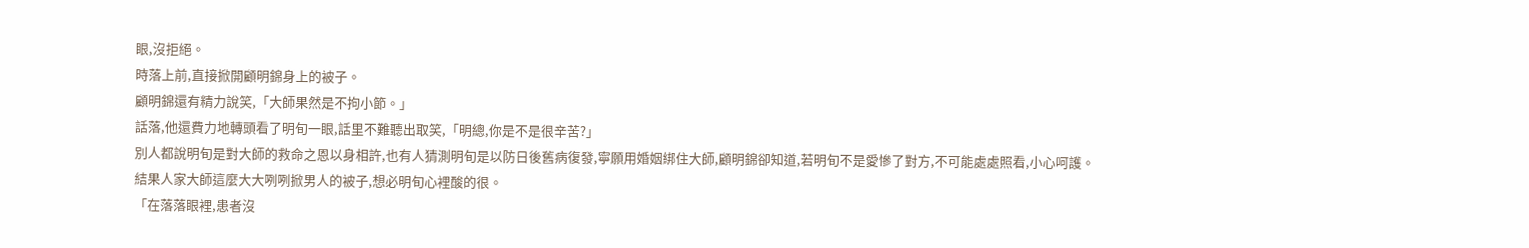眼,沒拒絕。
時落上前,直接掀開顧明錦身上的被子。
顧明錦還有精力說笑,「大師果然是不拘小節。」
話落,他還費力地轉頭看了明旬一眼,話里不難聽出取笑,「明總,你是不是很辛苦?」
別人都說明旬是對大師的救命之恩以身相許,也有人猜測明旬是以防日後舊病復發,寧願用婚姻綁住大師,顧明錦卻知道,若明旬不是愛慘了對方,不可能處處照看,小心呵護。
結果人家大師這麼大大咧咧掀男人的被子,想必明旬心裡酸的很。
「在落落眼裡,患者沒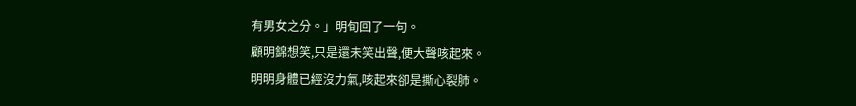有男女之分。」明旬回了一句。
顧明錦想笑,只是還未笑出聲,便大聲咳起來。
明明身體已經沒力氣,咳起來卻是撕心裂肺。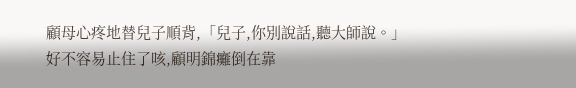顧母心疼地替兒子順背,「兒子,你別說話,聽大師說。」
好不容易止住了咳,顧明錦癱倒在靠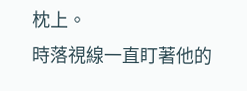枕上。
時落視線一直盯著他的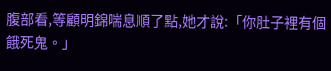腹部看,等顧明錦喘息順了點,她才說:「你肚子裡有個餓死鬼。」